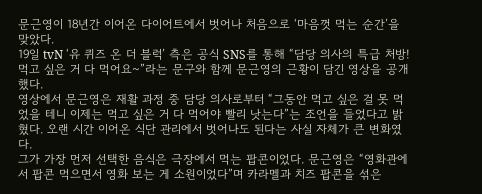문근영이 18년간 이어온 다이어트에서 벗어나 처음으로 ‘마음껏 먹는 순간’을 맞았다.
19일 tvN ‘유 퀴즈 온 더 블럭’ 측은 공식 SNS를 통해 “담당 의사의 특급 처방! 먹고 싶은 거 다 먹어요~”라는 문구와 함께 문근영의 근황이 담긴 영상을 공개했다.
영상에서 문근영은 재활 과정 중 담당 의사로부터 “그동안 먹고 싶은 걸 못 먹었을 테니 이제는 먹고 싶은 거 다 먹어야 빨리 낫는다”는 조언을 들었다고 밝혔다. 오랜 시간 이어온 식단 관리에서 벗어나도 된다는 사실 자체가 큰 변화였다.
그가 가장 먼저 선택한 음식은 극장에서 먹는 팝콘이었다. 문근영은 “영화관에서 팝콘 먹으면서 영화 보는 게 소원이었다”며 카라멜과 치즈 팝콘을 섞은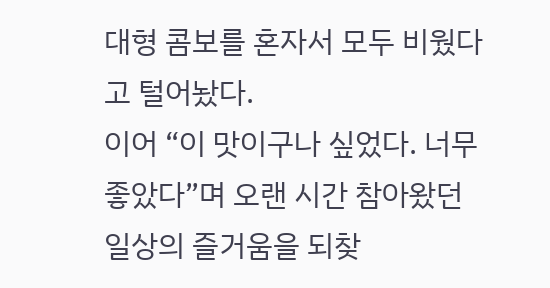대형 콤보를 혼자서 모두 비웠다고 털어놨다.
이어 “이 맛이구나 싶었다. 너무 좋았다”며 오랜 시간 참아왔던 일상의 즐거움을 되찾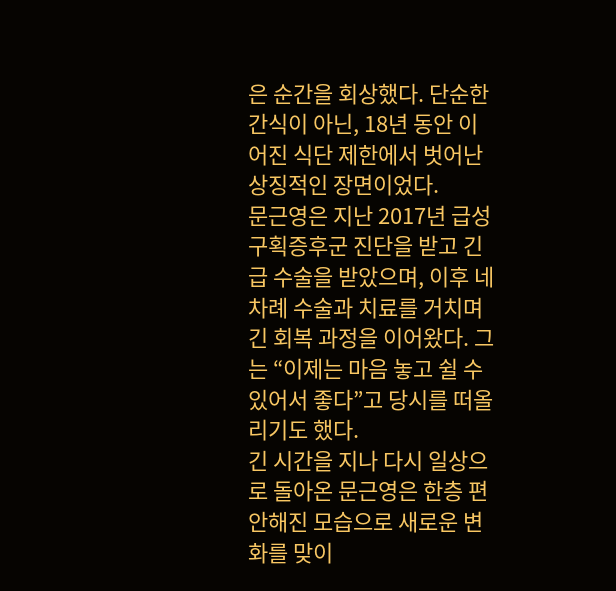은 순간을 회상했다. 단순한 간식이 아닌, 18년 동안 이어진 식단 제한에서 벗어난 상징적인 장면이었다.
문근영은 지난 2017년 급성구획증후군 진단을 받고 긴급 수술을 받았으며, 이후 네 차례 수술과 치료를 거치며 긴 회복 과정을 이어왔다. 그는 “이제는 마음 놓고 쉴 수 있어서 좋다”고 당시를 떠올리기도 했다.
긴 시간을 지나 다시 일상으로 돌아온 문근영은 한층 편안해진 모습으로 새로운 변화를 맞이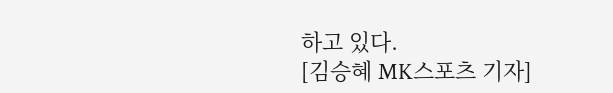하고 있다.
[김승혜 MK스포츠 기자]